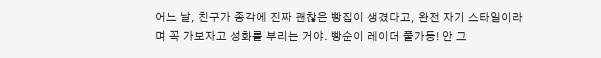어느 날, 친구가 종각에 진짜 괜찮은 빵집이 생겼다고, 완전 자기 스타일이라며 꼭 가보자고 성화를 부리는 거야. 빵순이 레이더 풀가동! 안 그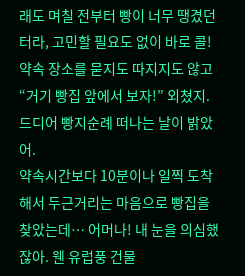래도 며칠 전부터 빵이 너무 땡겼던 터라, 고민할 필요도 없이 바로 콜! 약속 장소를 묻지도 따지지도 않고 “거기 빵집 앞에서 보자!” 외쳤지. 드디어 빵지순례 떠나는 날이 밝았어.
약속시간보다 10분이나 일찍 도착해서 두근거리는 마음으로 빵집을 찾았는데… 어머나! 내 눈을 의심했잖아. 웬 유럽풍 건물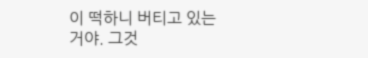이 떡하니 버티고 있는 거야. 그것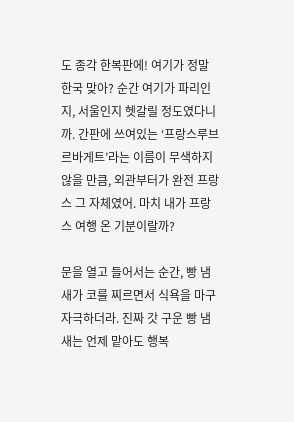도 종각 한복판에! 여기가 정말 한국 맞아? 순간 여기가 파리인지, 서울인지 헷갈릴 정도였다니까. 간판에 쓰여있는 ‘프랑스루브르바게트’라는 이름이 무색하지 않을 만큼, 외관부터가 완전 프랑스 그 자체였어. 마치 내가 프랑스 여행 온 기분이랄까?

문을 열고 들어서는 순간, 빵 냄새가 코를 찌르면서 식욕을 마구 자극하더라. 진짜 갓 구운 빵 냄새는 언제 맡아도 행복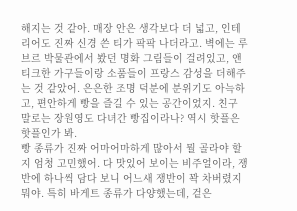해지는 것 같아. 매장 안은 생각보다 더 넓고, 인테리어도 진짜 신경 쓴 티가 팍팍 나더라고. 벽에는 루브르 박물관에서 봤던 명화 그림들이 걸려있고, 앤티크한 가구들이랑 소품들이 프랑스 감성을 더해주는 것 같았어. 은은한 조명 덕분에 분위기도 아늑하고, 편안하게 빵을 즐길 수 있는 공간이었지. 친구 말로는 장원영도 다녀간 빵집이라나? 역시 핫플은 핫플인가 봐.
빵 종류가 진짜 어마어마하게 많아서 뭘 골라야 할지 엄청 고민했어. 다 맛있어 보이는 비주얼이라, 쟁반에 하나씩 담다 보니 어느새 쟁반이 꽉 차버렸지 뭐야. 특히 바게트 종류가 다양했는데, 겉은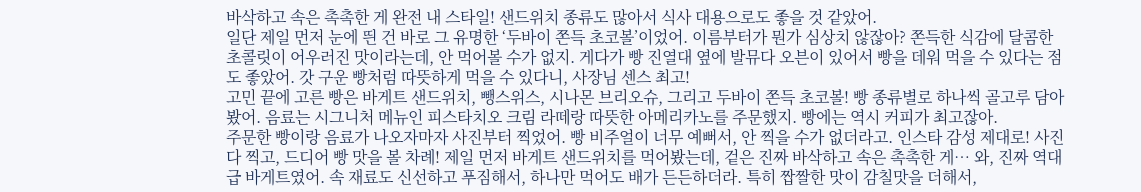바삭하고 속은 촉촉한 게 완전 내 스타일! 샌드위치 종류도 많아서 식사 대용으로도 좋을 것 같았어.
일단 제일 먼저 눈에 띈 건 바로 그 유명한 ‘두바이 쫀득 초코볼’이었어. 이름부터가 뭔가 심상치 않잖아? 쫀득한 식감에 달콤한 초콜릿이 어우러진 맛이라는데, 안 먹어볼 수가 없지. 게다가 빵 진열대 옆에 발뮤다 오븐이 있어서 빵을 데워 먹을 수 있다는 점도 좋았어. 갓 구운 빵처럼 따뜻하게 먹을 수 있다니, 사장님 센스 최고!
고민 끝에 고른 빵은 바게트 샌드위치, 뺑스위스, 시나몬 브리오슈, 그리고 두바이 쫀득 초코볼! 빵 종류별로 하나씩 골고루 담아봤어. 음료는 시그니처 메뉴인 피스타치오 크림 라떼랑 따뜻한 아메리카노를 주문했지. 빵에는 역시 커피가 최고잖아.
주문한 빵이랑 음료가 나오자마자 사진부터 찍었어. 빵 비주얼이 너무 예뻐서, 안 찍을 수가 없더라고. 인스타 감성 제대로! 사진 다 찍고, 드디어 빵 맛을 볼 차례! 제일 먼저 바게트 샌드위치를 먹어봤는데, 겉은 진짜 바삭하고 속은 촉촉한 게… 와, 진짜 역대급 바게트였어. 속 재료도 신선하고 푸짐해서, 하나만 먹어도 배가 든든하더라. 특히 짭짤한 맛이 감칠맛을 더해서,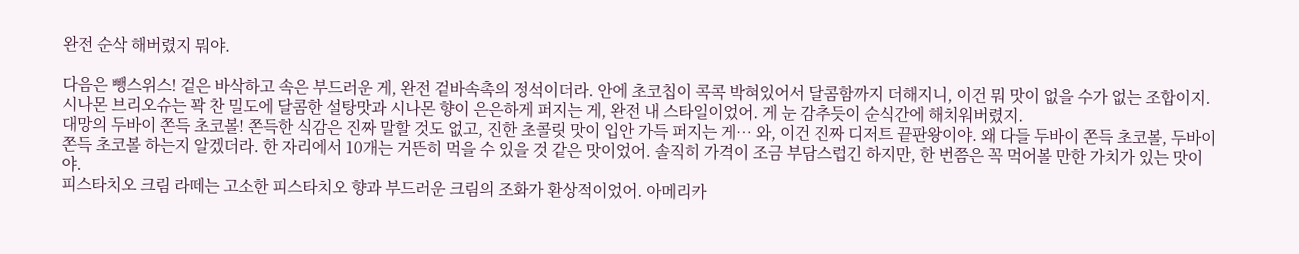완전 순삭 해버렸지 뭐야.

다음은 뺑스위스! 겉은 바삭하고 속은 부드러운 게, 완전 겉바속촉의 정석이더라. 안에 초코칩이 콕콕 박혀있어서 달콤함까지 더해지니, 이건 뭐 맛이 없을 수가 없는 조합이지. 시나몬 브리오슈는 꽉 찬 밀도에 달콤한 설탕맛과 시나몬 향이 은은하게 퍼지는 게, 완전 내 스타일이었어. 게 눈 감추듯이 순식간에 해치워버렸지.
대망의 두바이 쫀득 초코볼! 쫀득한 식감은 진짜 말할 것도 없고, 진한 초콜릿 맛이 입안 가득 퍼지는 게… 와, 이건 진짜 디저트 끝판왕이야. 왜 다들 두바이 쫀득 초코볼, 두바이 쫀득 초코볼 하는지 알겠더라. 한 자리에서 10개는 거뜬히 먹을 수 있을 것 같은 맛이었어. 솔직히 가격이 조금 부담스럽긴 하지만, 한 번쯤은 꼭 먹어볼 만한 가치가 있는 맛이야.
피스타치오 크림 라떼는 고소한 피스타치오 향과 부드러운 크림의 조화가 환상적이었어. 아메리카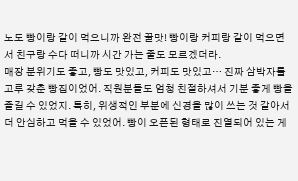노도 빵이랑 같이 먹으니까 완전 꿀맛! 빵이랑 커피랑 같이 먹으면서 친구랑 수다 떠니까 시간 가는 줄도 모르겠더라.
매장 분위기도 좋고, 빵도 맛있고, 커피도 맛있고… 진짜 삼박자를 고루 갖춘 빵집이었어. 직원분들도 엄청 친절하셔서 기분 좋게 빵을 즐길 수 있었지. 특히, 위생적인 부분에 신경을 많이 쓰는 것 같아서 더 안심하고 먹을 수 있었어. 빵이 오픈된 형태로 진열되어 있는 게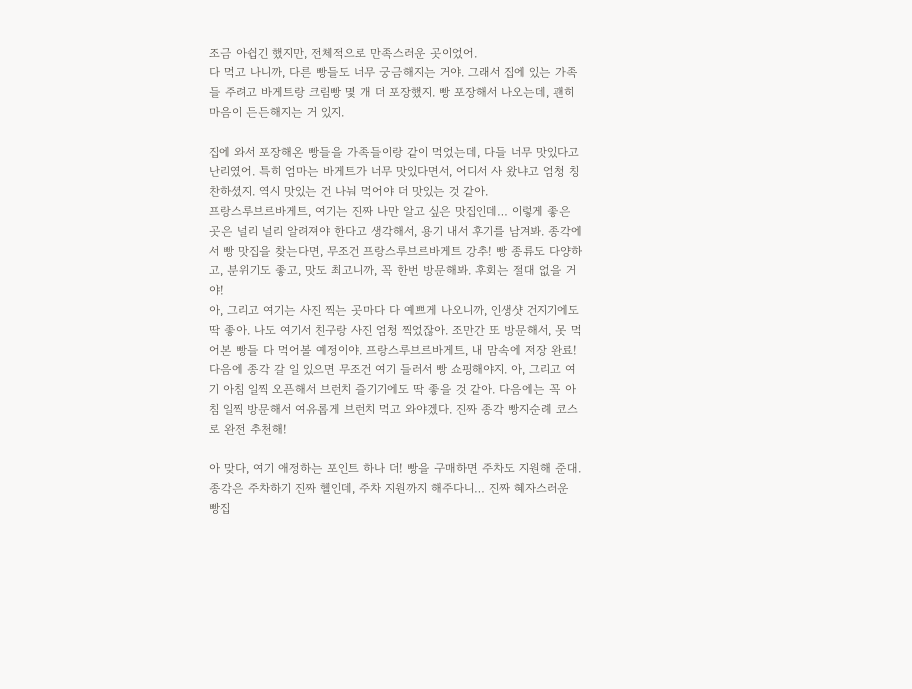조금 아쉽긴 했지만, 전체적으로 만족스러운 곳이었어.
다 먹고 나니까, 다른 빵들도 너무 궁금해지는 거야. 그래서 집에 있는 가족들 주려고 바게트랑 크림빵 몇 개 더 포장했지. 빵 포장해서 나오는데, 괜히 마음이 든든해지는 거 있지.

집에 와서 포장해온 빵들을 가족들이랑 같이 먹었는데, 다들 너무 맛있다고 난리였어. 특히 엄마는 바게트가 너무 맛있다면서, 어디서 사 왔냐고 엄청 칭찬하셨지. 역시 맛있는 건 나눠 먹어야 더 맛있는 것 같아.
프랑스루브르바게트, 여기는 진짜 나만 알고 싶은 맛집인데… 이렇게 좋은 곳은 널리 널리 알려져야 한다고 생각해서, 용기 내서 후기를 남겨봐. 종각에서 빵 맛집을 찾는다면, 무조건 프랑스루브르바게트 강추! 빵 종류도 다양하고, 분위기도 좋고, 맛도 최고니까, 꼭 한번 방문해봐. 후회는 절대 없을 거야!
아, 그리고 여기는 사진 찍는 곳마다 다 예쁘게 나오니까, 인생샷 건지기에도 딱 좋아. 나도 여기서 친구랑 사진 엄청 찍었잖아. 조만간 또 방문해서, 못 먹어본 빵들 다 먹어볼 예정이야. 프랑스루브르바게트, 내 맘속에 저장 완료!
다음에 종각 갈 일 있으면 무조건 여기 들러서 빵 쇼핑해야지. 아, 그리고 여기 아침 일찍 오픈해서 브런치 즐기기에도 딱 좋을 것 같아. 다음에는 꼭 아침 일찍 방문해서 여유롭게 브런치 먹고 와야겠다. 진짜 종각 빵지순례 코스로 완전 추천해!

아 맞다, 여기 애정하는 포인트 하나 더! 빵을 구매하면 주차도 지원해 준대. 종각은 주차하기 진짜 헬인데, 주차 지원까지 해주다니… 진짜 혜자스러운 빵집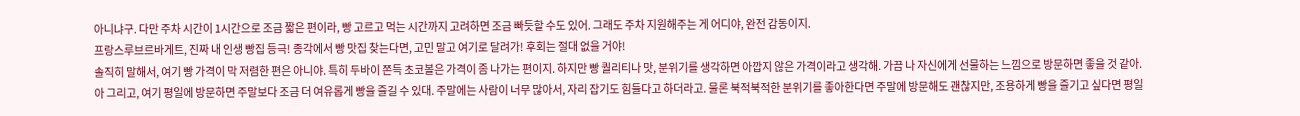아니냐구. 다만 주차 시간이 1시간으로 조금 짧은 편이라, 빵 고르고 먹는 시간까지 고려하면 조금 빠듯할 수도 있어. 그래도 주차 지원해주는 게 어디야, 완전 감동이지.
프랑스루브르바게트, 진짜 내 인생 빵집 등극! 종각에서 빵 맛집 찾는다면, 고민 말고 여기로 달려가! 후회는 절대 없을 거야!
솔직히 말해서, 여기 빵 가격이 막 저렴한 편은 아니야. 특히 두바이 쫀득 초코볼은 가격이 좀 나가는 편이지. 하지만 빵 퀄리티나 맛, 분위기를 생각하면 아깝지 않은 가격이라고 생각해. 가끔 나 자신에게 선물하는 느낌으로 방문하면 좋을 것 같아.
아 그리고, 여기 평일에 방문하면 주말보다 조금 더 여유롭게 빵을 즐길 수 있대. 주말에는 사람이 너무 많아서, 자리 잡기도 힘들다고 하더라고. 물론 북적북적한 분위기를 좋아한다면 주말에 방문해도 괜찮지만, 조용하게 빵을 즐기고 싶다면 평일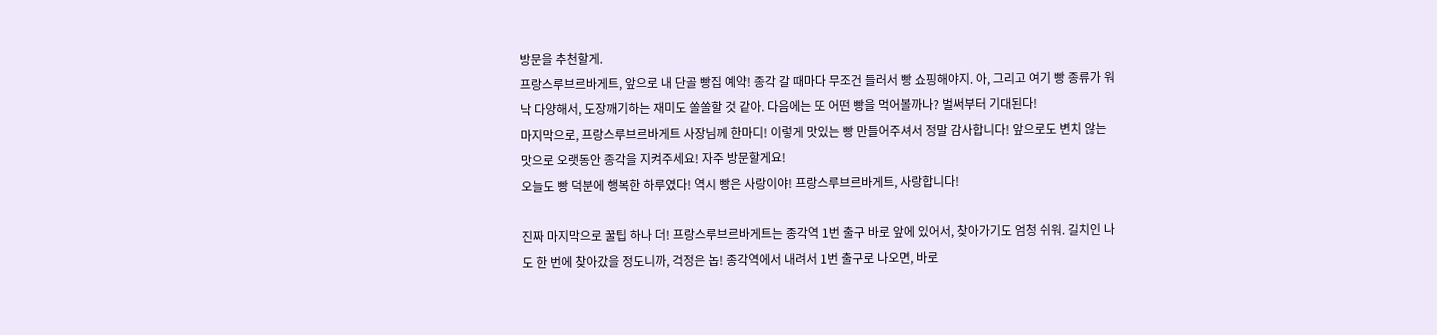방문을 추천할게.
프랑스루브르바게트, 앞으로 내 단골 빵집 예약! 종각 갈 때마다 무조건 들러서 빵 쇼핑해야지. 아, 그리고 여기 빵 종류가 워낙 다양해서, 도장깨기하는 재미도 쏠쏠할 것 같아. 다음에는 또 어떤 빵을 먹어볼까나? 벌써부터 기대된다!
마지막으로, 프랑스루브르바게트 사장님께 한마디! 이렇게 맛있는 빵 만들어주셔서 정말 감사합니다! 앞으로도 변치 않는 맛으로 오랫동안 종각을 지켜주세요! 자주 방문할게요!
오늘도 빵 덕분에 행복한 하루였다! 역시 빵은 사랑이야! 프랑스루브르바게트, 사랑합니다!

진짜 마지막으로 꿀팁 하나 더! 프랑스루브르바게트는 종각역 1번 출구 바로 앞에 있어서, 찾아가기도 엄청 쉬워. 길치인 나도 한 번에 찾아갔을 정도니까, 걱정은 놉! 종각역에서 내려서 1번 출구로 나오면, 바로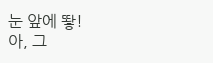눈 앞에 뙇!
아, 그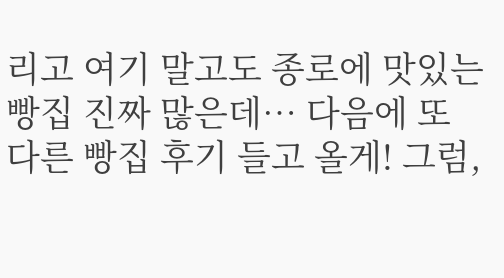리고 여기 말고도 종로에 맛있는 빵집 진짜 많은데… 다음에 또 다른 빵집 후기 들고 올게! 그럼,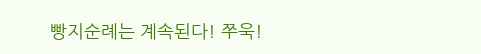빵지순례는 계속된다! 쭈욱!